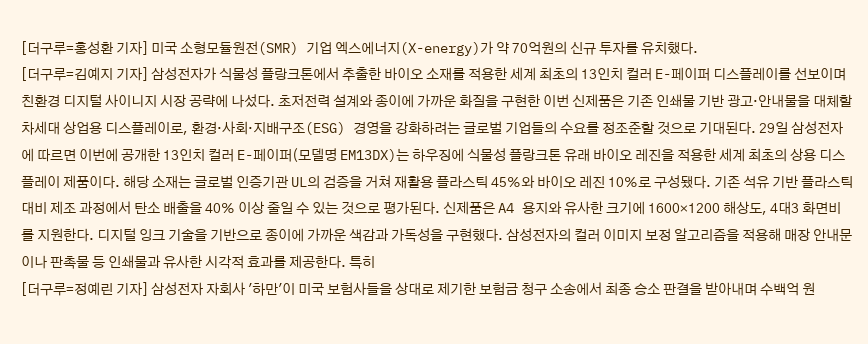[더구루=홍성환 기자] 미국 소형모듈원전(SMR) 기업 엑스에너지(X-energy)가 약 70억원의 신규 투자를 유치했다.
[더구루=김예지 기자] 삼성전자가 식물성 플랑크톤에서 추출한 바이오 소재를 적용한 세계 최초의 13인치 컬러 E-페이퍼 디스플레이를 선보이며 친환경 디지털 사이니지 시장 공략에 나섰다. 초저전력 설계와 종이에 가까운 화질을 구현한 이번 신제품은 기존 인쇄물 기반 광고·안내물을 대체할 차세대 상업용 디스플레이로, 환경·사회·지배구조(ESG) 경영을 강화하려는 글로벌 기업들의 수요를 정조준할 것으로 기대된다. 29일 삼성전자에 따르면 이번에 공개한 13인치 컬러 E-페이퍼(모델명 EM13DX)는 하우징에 식물성 플랑크톤 유래 바이오 레진을 적용한 세계 최초의 상용 디스플레이 제품이다. 해당 소재는 글로벌 인증기관 UL의 검증을 거쳐 재활용 플라스틱 45%와 바이오 레진 10%로 구성됐다. 기존 석유 기반 플라스틱 대비 제조 과정에서 탄소 배출을 40% 이상 줄일 수 있는 것으로 평가된다. 신제품은 A4 용지와 유사한 크기에 1600×1200 해상도, 4대3 화면비를 지원한다. 디지털 잉크 기술을 기반으로 종이에 가까운 색감과 가독성을 구현했다. 삼성전자의 컬러 이미지 보정 알고리즘을 적용해 매장 안내문이나 판촉물 등 인쇄물과 유사한 시각적 효과를 제공한다. 특히
[더구루=정예린 기자] 삼성전자 자회사 '하만'이 미국 보험사들을 상대로 제기한 보험금 청구 소송에서 최종 승소 판결을 받아내며 수백억 원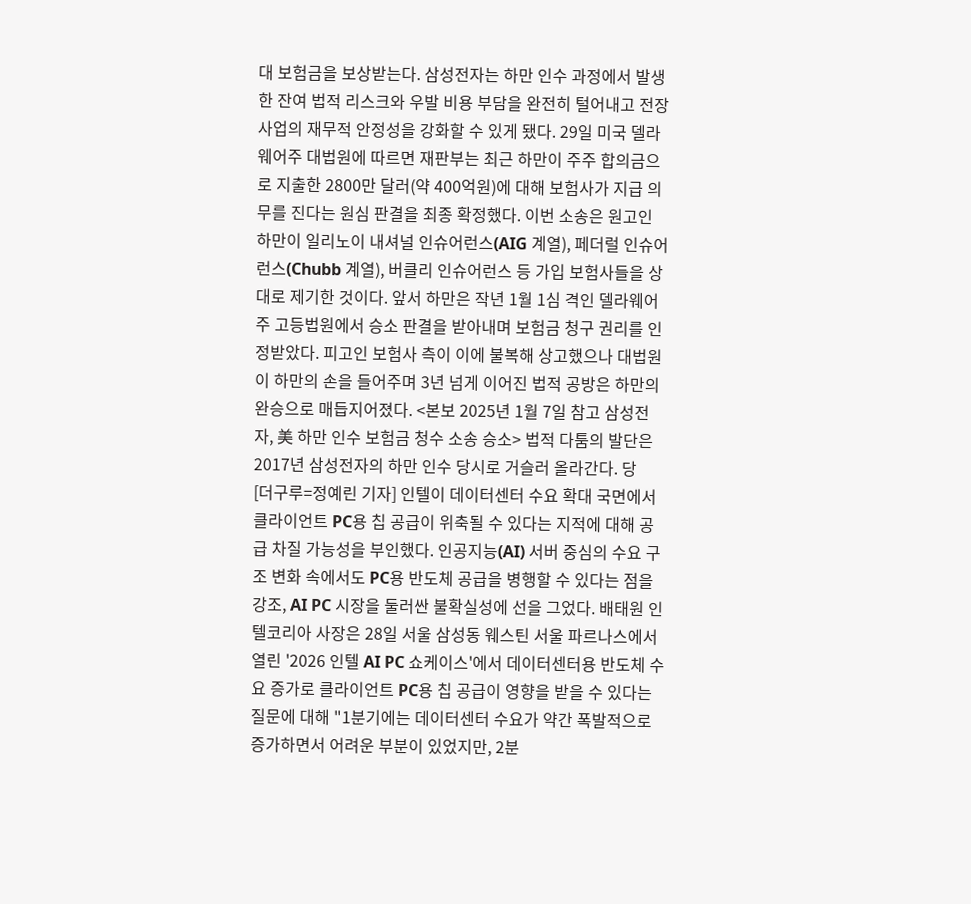대 보험금을 보상받는다. 삼성전자는 하만 인수 과정에서 발생한 잔여 법적 리스크와 우발 비용 부담을 완전히 털어내고 전장 사업의 재무적 안정성을 강화할 수 있게 됐다. 29일 미국 델라웨어주 대법원에 따르면 재판부는 최근 하만이 주주 합의금으로 지출한 2800만 달러(약 400억원)에 대해 보험사가 지급 의무를 진다는 원심 판결을 최종 확정했다. 이번 소송은 원고인 하만이 일리노이 내셔널 인슈어런스(AIG 계열), 페더럴 인슈어런스(Chubb 계열), 버클리 인슈어런스 등 가입 보험사들을 상대로 제기한 것이다. 앞서 하만은 작년 1월 1심 격인 델라웨어주 고등법원에서 승소 판결을 받아내며 보험금 청구 권리를 인정받았다. 피고인 보험사 측이 이에 불복해 상고했으나 대법원이 하만의 손을 들어주며 3년 넘게 이어진 법적 공방은 하만의 완승으로 매듭지어졌다. <본보 2025년 1월 7일 참고 삼성전자, 美 하만 인수 보험금 청수 소송 승소> 법적 다툼의 발단은 2017년 삼성전자의 하만 인수 당시로 거슬러 올라간다. 당
[더구루=정예린 기자] 인텔이 데이터센터 수요 확대 국면에서 클라이언트 PC용 칩 공급이 위축될 수 있다는 지적에 대해 공급 차질 가능성을 부인했다. 인공지능(AI) 서버 중심의 수요 구조 변화 속에서도 PC용 반도체 공급을 병행할 수 있다는 점을 강조, AI PC 시장을 둘러싼 불확실성에 선을 그었다. 배태원 인텔코리아 사장은 28일 서울 삼성동 웨스틴 서울 파르나스에서 열린 '2026 인텔 AI PC 쇼케이스'에서 데이터센터용 반도체 수요 증가로 클라이언트 PC용 칩 공급이 영향을 받을 수 있다는 질문에 대해 "1분기에는 데이터센터 수요가 약간 폭발적으로 증가하면서 어려운 부분이 있었지만, 2분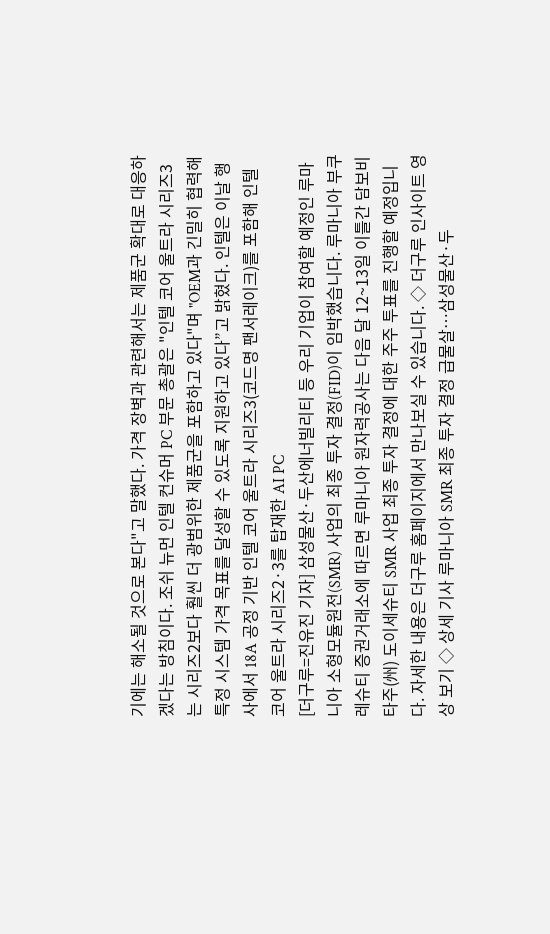기에는 해소될 것으로 본다"고 말했다. 가격 장벽과 관련해서는 제품군 확대로 대응하겠다는 방침이다. 조쉬 뉴먼 인텔 컨슈머 PC 부문 총괄은 "인텔 코어 울트라 시리즈3는 시리즈2보다 훨씬 더 광범위한 제품군을 포함하고 있다"며 "OEM과 긴밀히 협력해 특정 시스템 가격 목표를 달성할 수 있도록 지원하고 있다”고 밝혔다. 인텔은 이날 행사에서 18A 공정 기반 인텔 코어 울트라 시리즈3(코드명 팬서레이크)를 포함해 인텔 코어 울트라 시리즈2·3를 탑재한 AI PC
[더구루=진유진 기자] 삼성물산·두산에너빌리티 등 우리 기업이 참여할 예정인 루마니아 소형모듈원전(SMR) 사업의 최종 투자 결정(FID)이 임박했습니다. 루마니아 부쿠레슈티 증권거래소에 따르면 루마니아 원자력공사는 다음 달 12~13일 이틀간 담보비타주(州) 도이세슈티 SMR 사업 최종 투자 결정에 대한 주주 투표를 진행할 예정입니다. 자세한 내용은 더구루 홈페이지에서 만나보실 수 있습니다. ◇ 더구루 인사이트 영상 보기 ◇ 상세 기사 루마니아 SMR 최종 투자 결정 급물살…삼성물산·두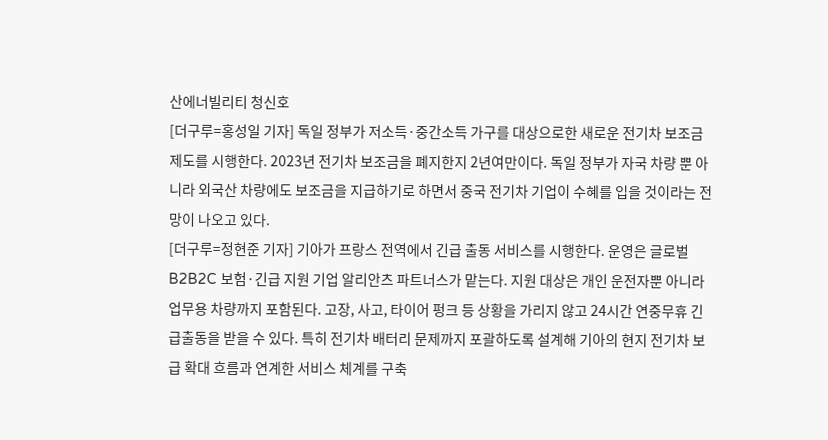산에너빌리티 청신호
[더구루=홍성일 기자] 독일 정부가 저소득·중간소득 가구를 대상으로한 새로운 전기차 보조금 제도를 시행한다. 2023년 전기차 보조금을 폐지한지 2년여만이다. 독일 정부가 자국 차량 뿐 아니라 외국산 차량에도 보조금을 지급하기로 하면서 중국 전기차 기업이 수혜를 입을 것이라는 전망이 나오고 있다.
[더구루=정현준 기자] 기아가 프랑스 전역에서 긴급 출동 서비스를 시행한다. 운영은 글로벌 B2B2C 보험·긴급 지원 기업 알리안츠 파트너스가 맡는다. 지원 대상은 개인 운전자뿐 아니라 업무용 차량까지 포함된다. 고장, 사고, 타이어 펑크 등 상황을 가리지 않고 24시간 연중무휴 긴급출동을 받을 수 있다. 특히 전기차 배터리 문제까지 포괄하도록 설계해 기아의 현지 전기차 보급 확대 흐름과 연계한 서비스 체계를 구축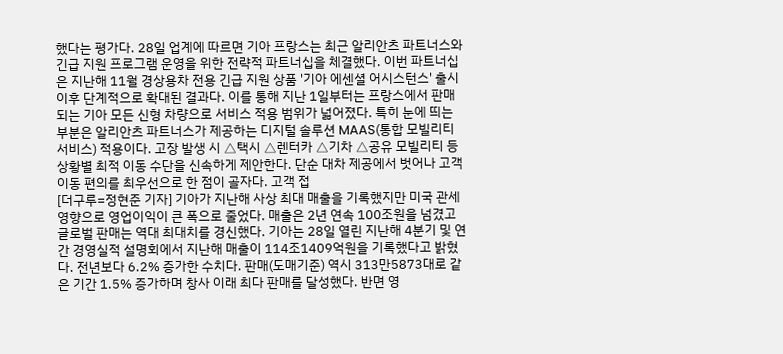했다는 평가다. 28일 업계에 따르면 기아 프랑스는 최근 알리안츠 파트너스와 긴급 지원 프로그램 운영을 위한 전략적 파트너십을 체결했다. 이번 파트너십은 지난해 11월 경상용차 전용 긴급 지원 상품 '기아 에센셜 어시스턴스' 출시 이후 단계적으로 확대된 결과다. 이를 통해 지난 1일부터는 프랑스에서 판매되는 기아 모든 신형 차량으로 서비스 적용 범위가 넓어졌다. 특히 눈에 띄는 부분은 알리안츠 파트너스가 제공하는 디지털 솔루션 MAAS(통합 모빌리티 서비스) 적용이다. 고장 발생 시 △택시 △렌터카 △기차 △공유 모빌리티 등 상황별 최적 이동 수단을 신속하게 제안한다. 단순 대차 제공에서 벗어나 고객 이동 편의를 최우선으로 한 점이 골자다. 고객 접
[더구루=정현준 기자] 기아가 지난해 사상 최대 매출을 기록했지만 미국 관세 영향으로 영업이익이 큰 폭으로 줄었다. 매출은 2년 연속 100조원을 넘겼고 글로벌 판매는 역대 최대치를 경신했다. 기아는 28일 열린 지난해 4분기 및 연간 경영실적 설명회에서 지난해 매출이 114조1409억원을 기록했다고 밝혔다. 전년보다 6.2% 증가한 수치다. 판매(도매기준) 역시 313만5873대로 같은 기간 1.5% 증가하며 창사 이래 최다 판매를 달성했다. 반면 영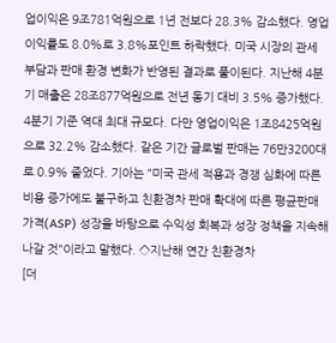업이익은 9조781억원으로 1년 전보다 28.3% 감소했다. 영업이익률도 8.0%로 3.8%포인트 하락했다. 미국 시장의 관세 부담과 판매 환경 변화가 반영된 결과로 풀이된다. 지난해 4분기 매출은 28조877억원으로 전년 동기 대비 3.5% 증가했다. 4분기 기준 역대 최대 규모다. 다만 영업이익은 1조8425억원으로 32.2% 감소했다. 같은 기간 글로벌 판매는 76만3200대로 0.9% 줄었다. 기아는 "미국 관세 적용과 경쟁 심화에 따른 비용 증가에도 불구하고 친환경차 판매 확대에 따른 평균판매가격(ASP) 성장을 바탕으로 수익성 회복과 성장 정책을 지속해 나갈 것"이라고 말했다. ◇지난해 연간 친환경차
[더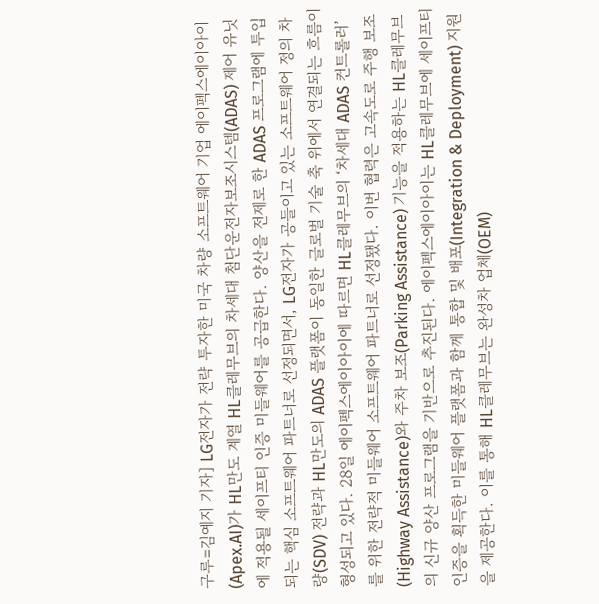구루=김예지 기자] LG전자가 전략 투자한 미국 차량 소프트웨어 기업 에이펙스에이아이(Apex.AI)가 HL만도 계열 HL클레무브의 차세대 첨단운전자보조시스템(ADAS) 제어 유닛에 적용될 세이프티 인증 미들웨어를 공급한다. 양산을 전제로 한 ADAS 프로그램에 투입되는 핵심 소프트웨어 파트너로 선정되면서, LG전자가 공들이고 있는 소프트웨어 정의 차량(SDV) 전략과 HL만도의 ADAS 플랫폼이 동일한 글로벌 기술 축 위에서 연결되는 흐름이 형성되고 있다. 28일 에이펙스에이아이에 따르면 HL클레무브의 ‘차세대 ADAS 컨트롤러’를 위한 전략적 미들웨어 소프트웨어 파트너로 선정됐다. 이번 협력은 고속도로 주행 보조(Highway Assistance)와 주차 보조(Parking Assistance) 기능을 적용하는 HL클레무브의 신규 양산 프로그램을 기반으로 추진된다. 에이펙스에이아이는 HL클레무브에 세이프티 인증을 획득한 미들웨어 플랫폼과 함께 통합 및 배포(Integration & Deployment) 지원을 제공한다. 이를 통해 HL클레무브는 완성차 업체(OEM)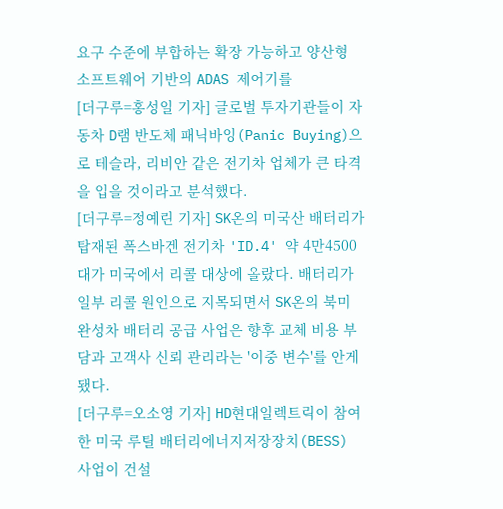요구 수준에 부합하는 확장 가능하고 양산형 소프트웨어 기반의 ADAS 제어기를
[더구루=홍성일 기자] 글로벌 투자기관들이 자동차 D램 반도체 패닉바잉(Panic Buying)으로 테슬라, 리비안 같은 전기차 업체가 큰 타격을 입을 것이라고 분석했다.
[더구루=정예린 기자] SK온의 미국산 배터리가 탑재된 폭스바겐 전기차 'ID.4' 약 4만4500대가 미국에서 리콜 대상에 올랐다. 배터리가 일부 리콜 원인으로 지목되면서 SK온의 북미 완성차 배터리 공급 사업은 향후 교체 비용 부담과 고객사 신뢰 관리라는 '이중 변수'를 안게 됐다.
[더구루=오소영 기자] HD현대일렉트릭이 참여한 미국 루틸 배터리에너지저장장치(BESS) 사업이 건설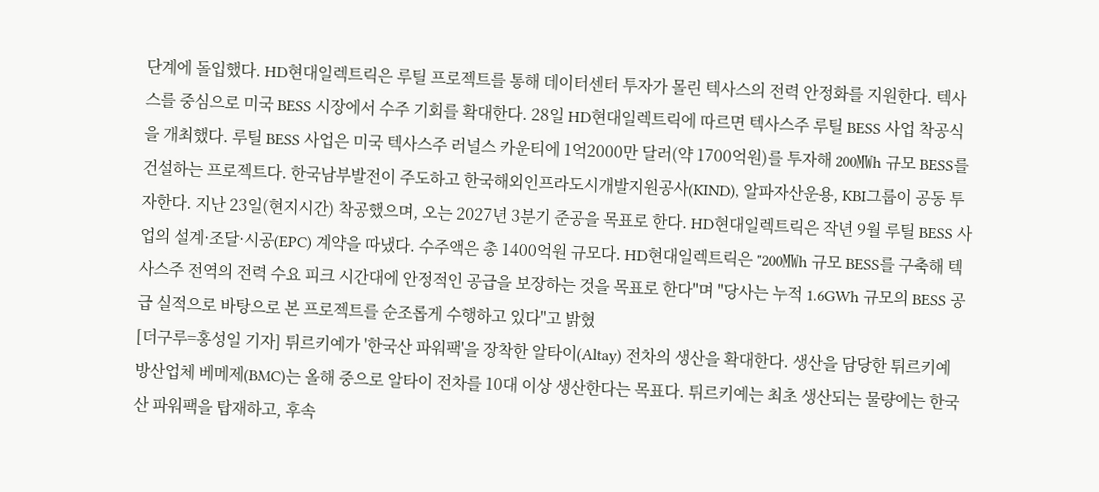단계에 돌입했다. HD현대일렉트릭은 루틸 프로젝트를 통해 데이터센터 투자가 몰린 텍사스의 전력 안정화를 지원한다. 텍사스를 중심으로 미국 BESS 시장에서 수주 기회를 확대한다. 28일 HD현대일렉트릭에 따르면 텍사스주 루틸 BESS 사업 착공식을 개최했다. 루틸 BESS 사업은 미국 텍사스주 러널스 카운티에 1억2000만 달러(약 1700억원)를 투자해 200㎿h 규모 BESS를 건설하는 프로젝트다. 한국남부발전이 주도하고 한국해외인프라도시개발지원공사(KIND), 알파자산운용, KBI그룹이 공동 투자한다. 지난 23일(현지시간) 착공했으며, 오는 2027년 3분기 준공을 목표로 한다. HD현대일렉트릭은 작년 9월 루틸 BESS 사업의 설계·조달·시공(EPC) 계약을 따냈다. 수주액은 총 1400억원 규모다. HD현대일렉트릭은 "200㎿h 규모 BESS를 구축해 텍사스주 전역의 전력 수요 피크 시간대에 안정적인 공급을 보장하는 것을 목표로 한다"며 "당사는 누적 1.6GWh 규모의 BESS 공급 실적으로 바탕으로 본 프로젝트를 순조롭게 수행하고 있다"고 밝혔
[더구루=홍성일 기자] 튀르키예가 '한국산 파워팩'을 장착한 알타이(Altay) 전차의 생산을 확대한다. 생산을 담당한 튀르키예 방산업체 베메제(BMC)는 올해 중으로 알타이 전차를 10대 이상 생산한다는 목표다. 튀르키예는 최초 생산되는 물량에는 한국산 파워팩을 탑재하고, 후속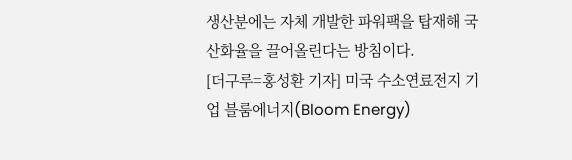생산분에는 자체 개발한 파워팩을 탑재해 국산화율을 끌어올린다는 방침이다.
[더구루=홍성환 기자] 미국 수소연료전지 기업 블룸에너지(Bloom Energy)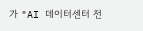가 "AI 데이터센터 전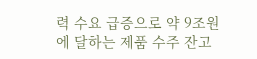력 수요 급증으로 약 9조원에 달하는 제품 수주 잔고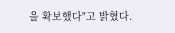을 확보했다"고 밝혔다.